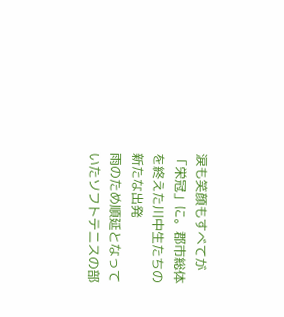涙も笑顔もすべてが「栄冠」に。郡市総体を終えた川中生たちの新たな出発
雨のため順延となっていたソフトテニスの部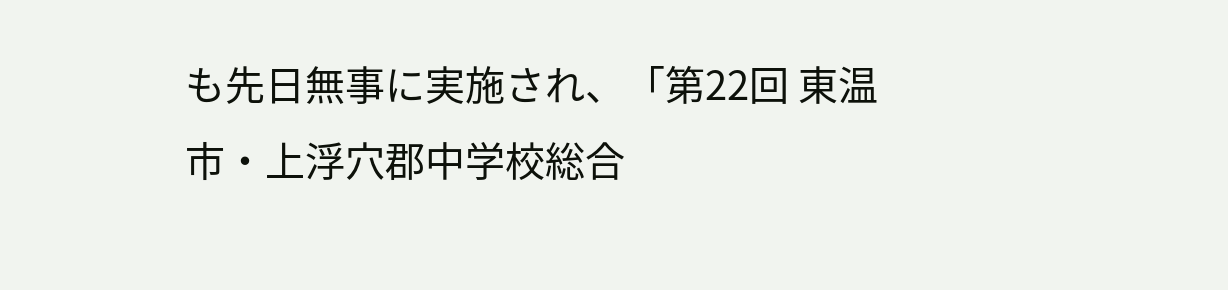も先日無事に実施され、「第22回 東温市・上浮穴郡中学校総合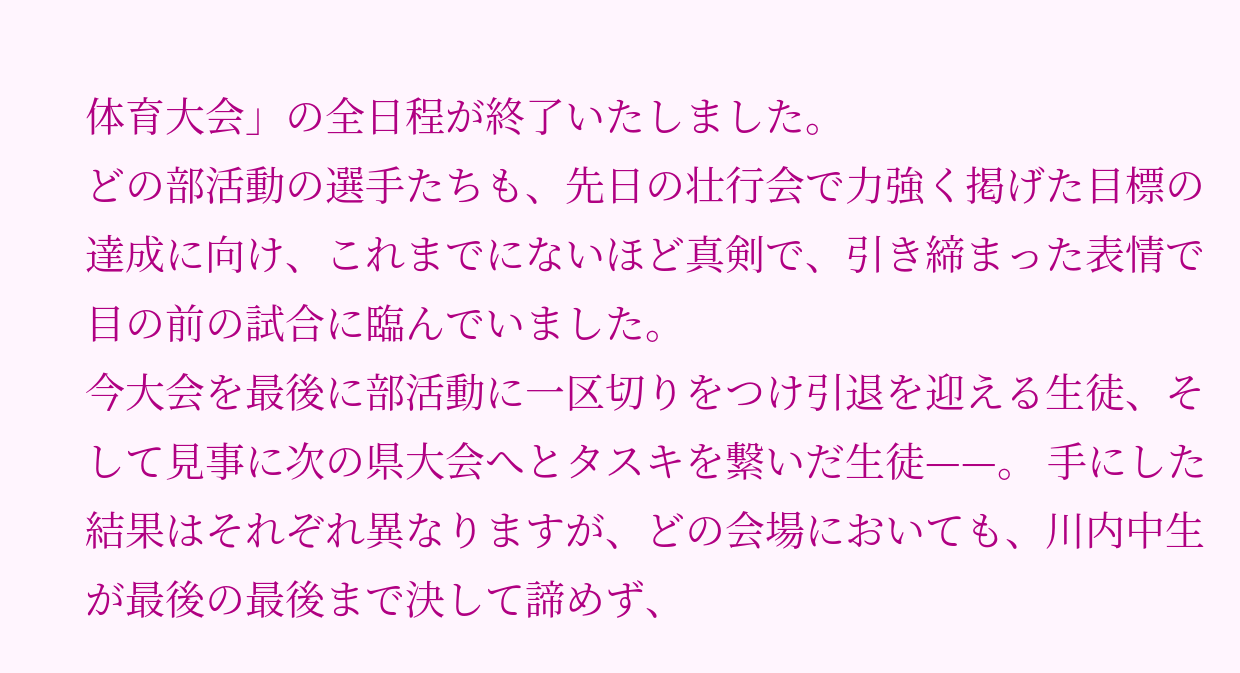体育大会」の全日程が終了いたしました。
どの部活動の選手たちも、先日の壮行会で力強く掲げた目標の達成に向け、これまでにないほど真剣で、引き締まった表情で目の前の試合に臨んでいました。
今大会を最後に部活動に一区切りをつけ引退を迎える生徒、そして見事に次の県大会へとタスキを繋いだ生徒——。 手にした結果はそれぞれ異なりますが、どの会場においても、川内中生が最後の最後まで決して諦めず、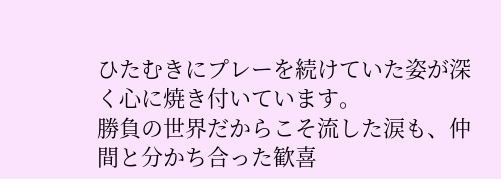ひたむきにプレーを続けていた姿が深く心に焼き付いています。
勝負の世界だからこそ流した涙も、仲間と分かち合った歓喜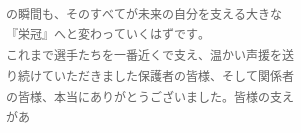の瞬間も、そのすべてが未来の自分を支える大きな『栄冠』へと変わっていくはずです。
これまで選手たちを一番近くで支え、温かい声援を送り続けていただきました保護者の皆様、そして関係者の皆様、本当にありがとうございました。皆様の支えがあ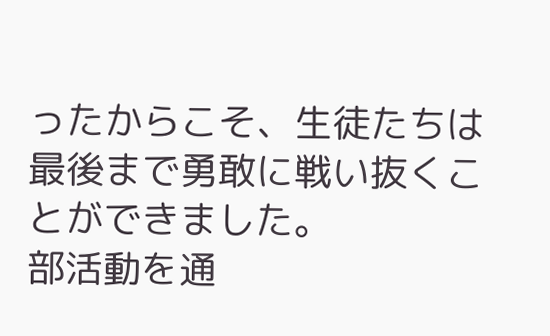ったからこそ、生徒たちは最後まで勇敢に戦い抜くことができました。
部活動を通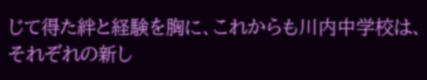じて得た絆と経験を胸に、これからも川内中学校は、それぞれの新し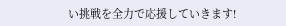い挑戦を全力で応援していきます!